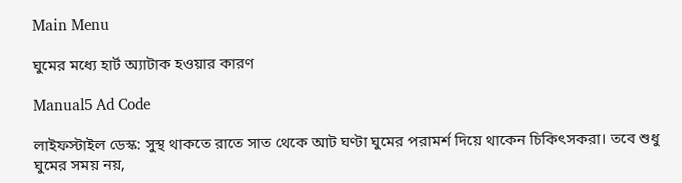Main Menu

ঘুমের মধ্যে হার্ট অ্যাটাক হওয়ার কারণ

Manual5 Ad Code

লাইফস্টাইল ডেস্ক: সুস্থ থাকতে রাতে সাত থেকে আট ঘণ্টা ঘুমের পরামর্শ দিয়ে থাকেন চিকিৎসকরা। তবে শুধু ঘুমের সময় নয়,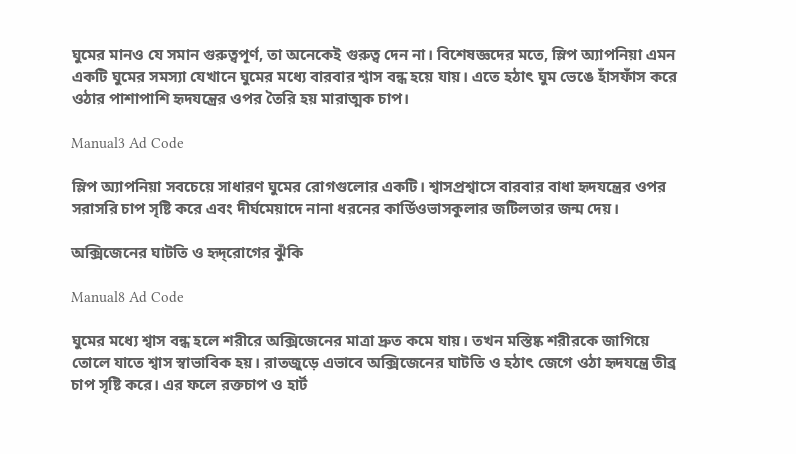ঘুমের মানও যে সমান গুরুত্বপূর্ণ, তা অনেকেই গুরুত্ব দেন না। বিশেষজ্ঞদের মতে, স্লিপ অ্যাপনিয়া এমন একটি ঘুমের সমস্যা যেখানে ঘুমের মধ্যে বারবার শ্বাস বন্ধ হয়ে যায়। এতে হঠাৎ ঘুম ভেঙে হাঁসফাঁস করে ওঠার পাশাপাশি হৃদযন্ত্রের ওপর তৈরি হয় মারাত্মক চাপ।

Manual3 Ad Code

স্লিপ অ্যাপনিয়া সবচেয়ে সাধারণ ঘুমের রোগগুলোর একটি। শ্বাসপ্রশ্বাসে বারবার বাধা হৃদযন্ত্রের ওপর সরাসরি চাপ সৃষ্টি করে এবং দীর্ঘমেয়াদে নানা ধরনের কার্ডিওভাসকুলার জটিলতার জন্ম দেয়।

অক্সিজেনের ঘাটতি ও হৃদ্‌রোগের ঝুঁকি

Manual8 Ad Code

ঘুমের মধ্যে শ্বাস বন্ধ হলে শরীরে অক্সিজেনের মাত্রা দ্রুত কমে যায়। তখন মস্তিষ্ক শরীরকে জাগিয়ে তোলে যাতে শ্বাস স্বাভাবিক হয়। রাতজুড়ে এভাবে অক্সিজেনের ঘাটতি ও হঠাৎ জেগে ওঠা হৃদযন্ত্রে তীব্র চাপ সৃষ্টি করে। এর ফলে রক্তচাপ ও হার্ট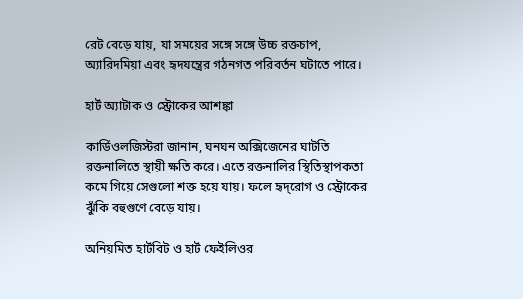রেট বেড়ে যায়, যা সময়ের সঙ্গে সঙ্গে উচ্চ রক্তচাপ, অ্যারিদমিয়া এবং হৃদযন্ত্রের গঠনগত পরিবর্তন ঘটাতে পারে।

হার্ট অ্যাটাক ও স্ট্রোকের আশঙ্কা

কার্ডিওলজিস্টরা জানান, ঘনঘন অক্সিজেনের ঘাটতি রক্তনালিতে স্থায়ী ক্ষতি করে। এতে রক্তনালির স্থিতিস্থাপকতা কমে গিয়ে সেগুলো শক্ত হয়ে যায়। ফলে হৃদ্‌রোগ ও স্ট্রোকের ঝুঁকি বহুগুণে বেড়ে যায়।

অনিয়মিত হার্টবিট ও হার্ট ফেইলিওর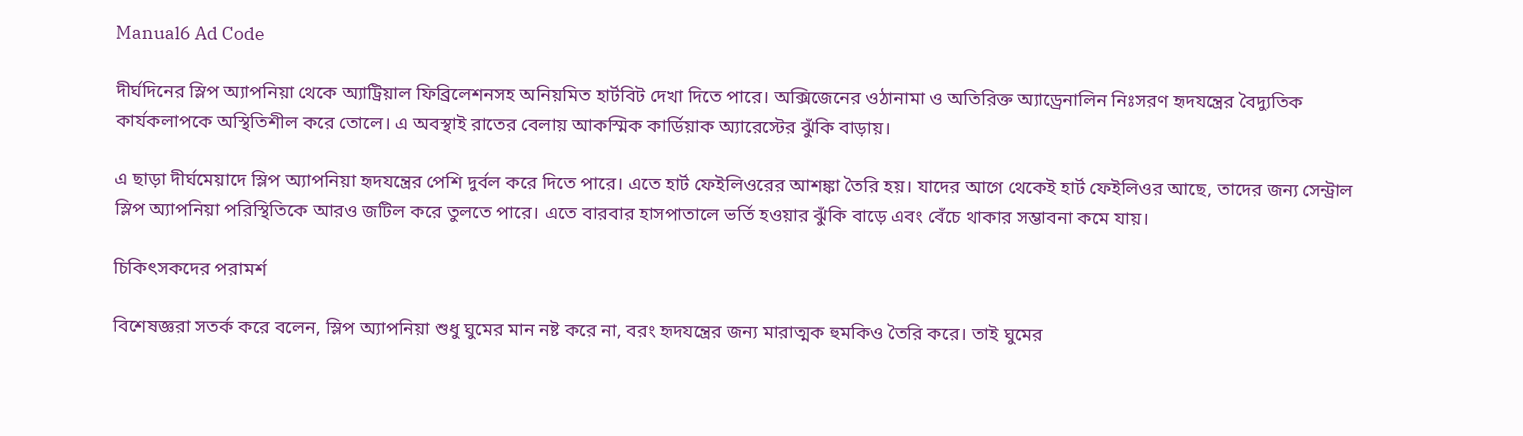Manual6 Ad Code

দীর্ঘদিনের স্লিপ অ্যাপনিয়া থেকে অ্যাট্রিয়াল ফিব্রিলেশনসহ অনিয়মিত হার্টবিট দেখা দিতে পারে। অক্সিজেনের ওঠানামা ও অতিরিক্ত অ্যাড্রেনালিন নিঃসরণ হৃদযন্ত্রের বৈদ্যুতিক কার্যকলাপকে অস্থিতিশীল করে তোলে। এ অবস্থাই রাতের বেলায় আকস্মিক কার্ডিয়াক অ্যারেস্টের ঝুঁকি বাড়ায়।

এ ছাড়া দীর্ঘমেয়াদে স্লিপ অ্যাপনিয়া হৃদযন্ত্রের পেশি দুর্বল করে দিতে পারে। এতে হার্ট ফেইলিওরের আশঙ্কা তৈরি হয়। যাদের আগে থেকেই হার্ট ফেইলিওর আছে, তাদের জন্য সেন্ট্রাল স্লিপ অ্যাপনিয়া পরিস্থিতিকে আরও জটিল করে তুলতে পারে। এতে বারবার হাসপাতালে ভর্তি হওয়ার ঝুঁকি বাড়ে এবং বেঁচে থাকার সম্ভাবনা কমে যায়।

চিকিৎসকদের পরামর্শ

বিশেষজ্ঞরা সতর্ক করে বলেন, স্লিপ অ্যাপনিয়া শুধু ঘুমের মান নষ্ট করে না, বরং হৃদযন্ত্রের জন্য মারাত্মক হুমকিও তৈরি করে। তাই ঘুমের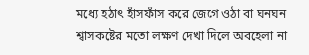মধ্যে হঠাৎ হাঁসফাঁস করে জেগে ওঠা বা ঘনঘন শ্বাসকষ্টের মতো লক্ষণ দেখা দিলে অবহেলা না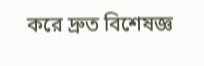করে দ্রুত বিশেষজ্ঞ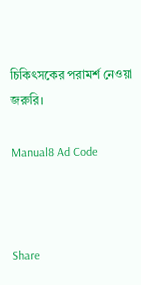চিকিৎসকের পরামর্শ নেওয়া জরুরি।

Manual8 Ad Code



Share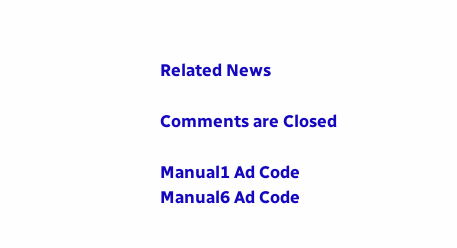Related News

Comments are Closed

Manual1 Ad Code
Manual6 Ad Code